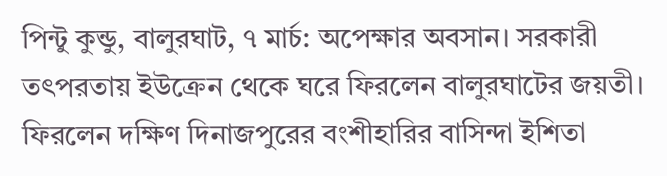পিন্টু কুন্ডু, বালুরঘাট, ৭ মার্চ: অপেক্ষার অবসান। সরকারী তৎপরতায় ইউক্রেন থেকে ঘরে ফিরলেন বালুরঘাটের জয়তী। ফিরলেন দক্ষিণ দিনাজপুরের বংশীহারির বাসিন্দা ইশিতা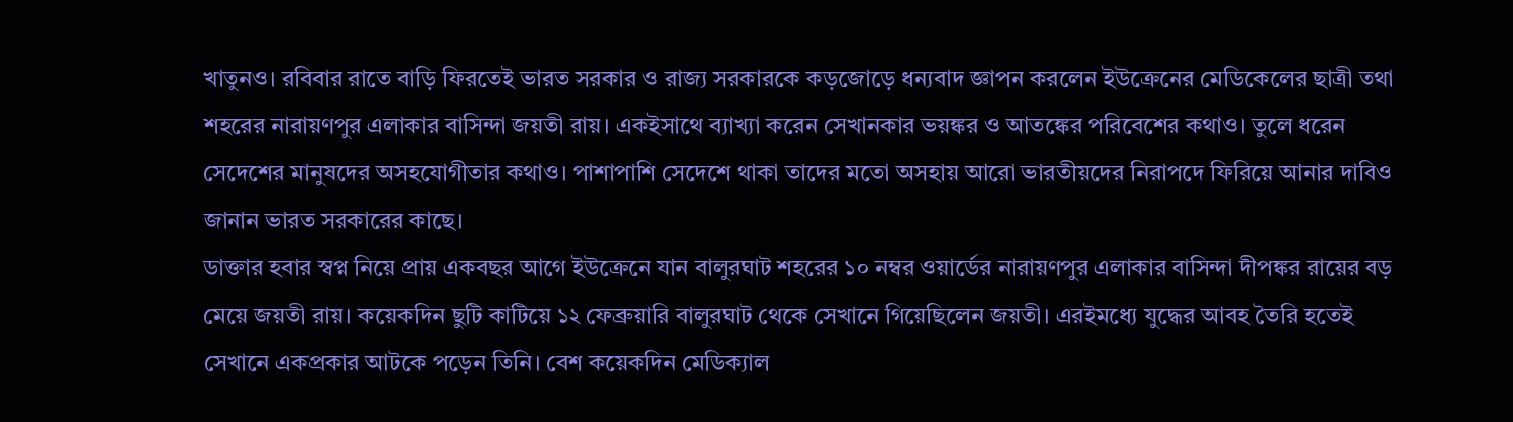খাতুনও। রবিবার রাতে বাড়ি ফিরতেই ভারত সরকার ও রাজ্য সরকারকে কড়জোড়ে ধন্যবাদ জ্ঞাপন করলেন ইউক্রেনের মেডিকেলের ছাত্রী তথা শহরের নারায়ণপুর এলাকার বাসিন্দা জয়তী রায়। একইসাথে ব্যাখ্যা করেন সেখানকার ভয়ঙ্কর ও আতঙ্কের পরিবেশের কথাও। তুলে ধরেন সেদেশের মানুষদের অসহযোগীতার কথাও। পাশাপাশি সেদেশে থাকা তাদের মতো অসহায় আরো ভারতীয়দের নিরাপদে ফিরিয়ে আনার দাবিও জানান ভারত সরকারের কাছে।
ডাক্তার হবার স্বপ্ন নিয়ে প্রায় একবছর আগে ইউক্রেনে যান বালুরঘাট শহরের ১০ নম্বর ওয়ার্ডের নারায়ণপুর এলাকার বাসিন্দা দীপঙ্কর রায়ের বড় মেয়ে জয়তী রায়। কয়েকদিন ছুটি কাটিয়ে ১২ ফেব্রুয়ারি বালুরঘাট থেকে সেখানে গিয়েছিলেন জয়তী। এরইমধ্যে যুদ্ধের আবহ তৈরি হতেই সেখানে একপ্রকার আটকে পড়েন তিনি। বেশ কয়েকদিন মেডিক্যাল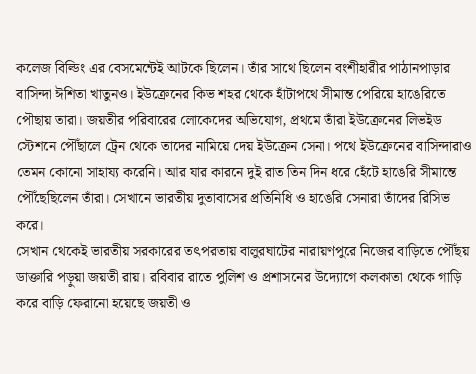কলেজ বিল্ডিং এর বেসমেন্টেই আটকে ছিলেন। তাঁর সাথে ছিলেন বংশীহারীর পাঠানপাড়ার বাসিন্দা ঈশিতা খাতুনও। ইউক্রেনের কিভ শহর থেকে হাঁটাপথে সীমান্ত পেরিয়ে হাঙেরিতে পৌছায় তারা। জয়তীর পরিবারের লোকেদের অভিযোগ, প্রথমে তাঁরা ইউক্রেনের লিভইড স্টেশনে পৌঁছালে ট্রেন থেকে তাদের নামিয়ে দেয় ইউক্রেন সেনা। পথে ইউক্রেনের বাসিন্দারাও তেমন কোনো সাহায্য করেনি। আর যার কারনে দুই রাত তিন দিন ধরে হেঁটে হাঙেরি সীমান্তে পৌঁছেছিলেন তাঁরা। সেখানে ভারতীয় দুতাবাসের প্রতিনিধি ও হাঙেরি সেনারা তাঁদের রিসিভ করে।
সেখান থেকেই ভারতীয় সরকারের তৎপরতায় বালুরঘাটের নারায়ণপুরে নিজের বাড়িতে পৌঁছয় ডাক্তারি পড়ুয়া জয়তী রায়। রবিবার রাতে পুলিশ ও প্রশাসনের উদ্যোগে কলকাতা থেকে গাড়ি করে বাড়ি ফেরানো হয়েছে জয়তী ও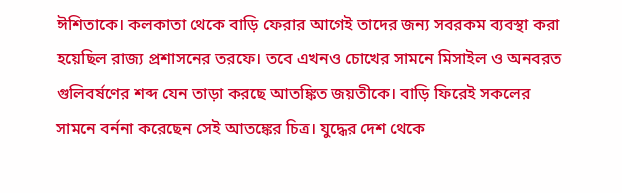ঈশিতাকে। কলকাতা থেকে বাড়ি ফেরার আগেই তাদের জন্য সবরকম ব্যবস্থা করা হয়েছিল রাজ্য প্রশাসনের তরফে। তবে এখনও চোখের সামনে মিসাইল ও অনবরত গুলিবর্ষণের শব্দ যেন তাড়া করছে আতঙ্কিত জয়তীকে। বাড়ি ফিরেই সকলের সামনে বর্ননা করেছেন সেই আতঙ্কের চিত্র। যুদ্ধের দেশ থেকে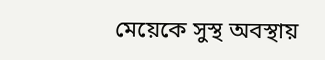মেয়েকে সুস্থ অবস্থায়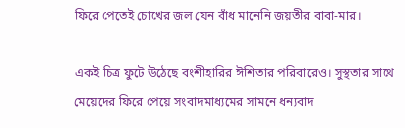ফিরে পেতেই চোখের জল যেন বাঁধ মানেনি জয়তীর বাবা-মার।

একই চিত্র ফুটে উঠেছে বংশীহারির ঈশিতার পরিবারেও। সুস্থতার সাথে মেয়েদের ফিরে পেয়ে সংবাদমাধ্যমের সামনে ধন্যবাদ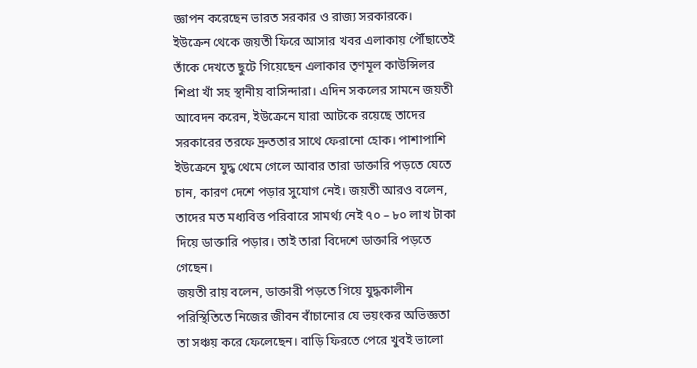জ্ঞাপন করেছেন ভারত সরকার ও রাজ্য সরকারকে।
ইউক্রেন থেকে জয়তী ফিরে আসার খবর এলাকায় পৌঁছাতেই তাঁকে দেখতে ছুটে গিয়েছেন এলাকার তৃণমূল কাউন্সিলর শিপ্রা খাঁ সহ স্থানীয় বাসিন্দারা। এদিন সকলের সামনে জয়তী আবেদন করেন, ইউক্রেনে যারা আটকে রয়েছে তাদের সরকারের তরফে দ্রুততার সাথে ফেরানো হোক। পাশাপাশি ইউক্রেনে যুদ্ধ থেমে গেলে আবার তারা ডাক্তারি পড়তে যেতে চান, কারণ দেশে পড়ার সুযোগ নেই। জয়তী আরও বলেন, তাদের মত মধ্যবিত্ত পরিবারে সামর্থ্য নেই ৭০ – ৮০ লাখ টাকা দিয়ে ডাক্তারি পড়ার। তাই তারা বিদেশে ডাক্তারি পড়তে গেছেন।
জয়তী রায় বলেন, ডাক্তারী পড়তে গিয়ে যুদ্ধকালীন পরিস্থিতিতে নিজের জীবন বাঁচানোর যে ভয়ংকর অভিজ্ঞতা তা সঞ্চয় করে ফেলেছেন। বাড়ি ফিরতে পেরে খুবই ভালো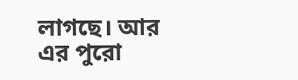লাগছে। আর এর পুরো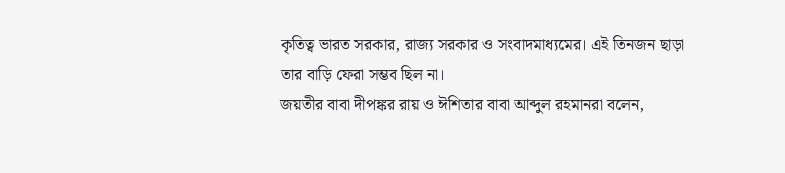কৃতিত্ব ভারত সরকার, রাজ্য সরকার ও সংবাদমাধ্যমের। এই তিনজন ছাড়া তার বাড়ি ফেরা সম্ভব ছিল না।
জয়তীর বাবা দীপঙ্কর রায় ও ঈশিতার বাবা আব্দুল রহমানরা বলেন,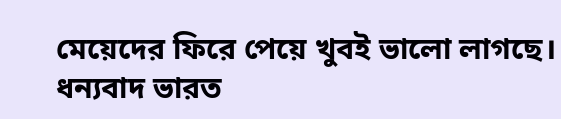মেয়েদের ফিরে পেয়ে খুবই ভালো লাগছে। ধন্যবাদ ভারত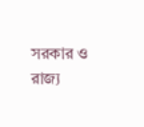সরকার ও রাজ্য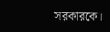সরকারকে।